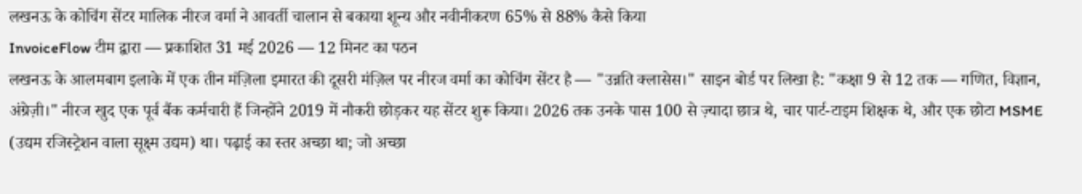लखनऊ के कोचिंग सेंटर मालिक नीरज वर्मा ने आवर्ती चालान से बकाया शून्य और नवीनीकरण 65% से 88% कैसे किया
InvoiceFlow टीम द्वारा — प्रकाशित 31 मई 2026 — 12 मिनट का पठन
लखनऊ के आलमबाग इलाके में एक तीन मंज़िला इमारत की दूसरी मंज़िल पर नीरज वर्मा का कोचिंग सेंटर है — "उन्नति क्लासेस।" साइन बोर्ड पर लिखा है: "कक्षा 9 से 12 तक — गणित, विज्ञान, अंग्रेज़ी।" नीरज खुद एक पूर्व बैंक कर्मचारी हैं जिन्होंने 2019 में नौकरी छोड़कर यह सेंटर शुरू किया। 2026 तक उनके पास 100 से ज़्यादा छात्र थे, चार पार्ट-टाइम शिक्षक थे, और एक छोटा MSME (उद्यम रजिस्ट्रेशन वाला सूक्ष्म उद्यम) था। पढ़ाई का स्तर अच्छा था; जो अच्छा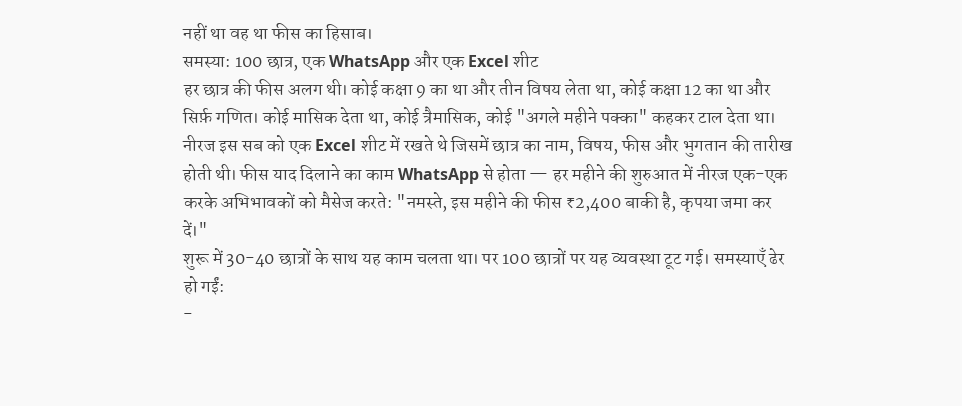नहीं था वह था फीस का हिसाब।
समस्या: 100 छात्र, एक WhatsApp और एक Excel शीट
हर छात्र की फीस अलग थी। कोई कक्षा 9 का था और तीन विषय लेता था, कोई कक्षा 12 का था और सिर्फ़ गणित। कोई मासिक देता था, कोई त्रैमासिक, कोई "अगले महीने पक्का" कहकर टाल देता था। नीरज इस सब को एक Excel शीट में रखते थे जिसमें छात्र का नाम, विषय, फीस और भुगतान की तारीख होती थी। फीस याद दिलाने का काम WhatsApp से होता — हर महीने की शुरुआत में नीरज एक-एक करके अभिभावकों को मैसेज करते: "नमस्ते, इस महीने की फीस ₹2,400 बाकी है, कृपया जमा कर दें।"
शुरू में 30-40 छात्रों के साथ यह काम चलता था। पर 100 छात्रों पर यह व्यवस्था टूट गई। समस्याएँ ढेर हो गईं:
-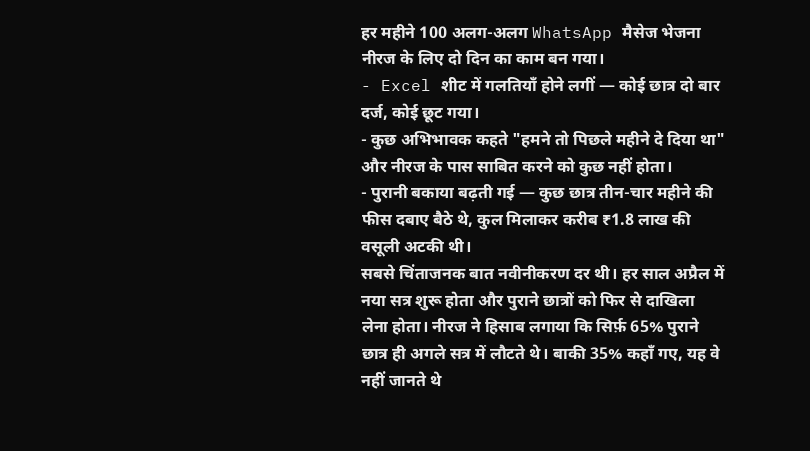हर महीने 100 अलग-अलग WhatsApp मैसेज भेजना नीरज के लिए दो दिन का काम बन गया।
- Excel शीट में गलतियाँ होने लगीं — कोई छात्र दो बार दर्ज, कोई छूट गया।
- कुछ अभिभावक कहते "हमने तो पिछले महीने दे दिया था" और नीरज के पास साबित करने को कुछ नहीं होता।
- पुरानी बकाया बढ़ती गई — कुछ छात्र तीन-चार महीने की फीस दबाए बैठे थे, कुल मिलाकर करीब ₹1.8 लाख की वसूली अटकी थी।
सबसे चिंताजनक बात नवीनीकरण दर थी। हर साल अप्रैल में नया सत्र शुरू होता और पुराने छात्रों को फिर से दाखिला लेना होता। नीरज ने हिसाब लगाया कि सिर्फ़ 65% पुराने छात्र ही अगले सत्र में लौटते थे। बाकी 35% कहाँ गए, यह वे नहीं जानते थे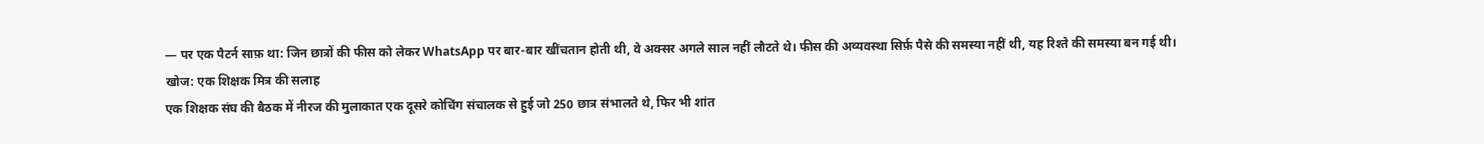— पर एक पैटर्न साफ़ था: जिन छात्रों की फीस को लेकर WhatsApp पर बार-बार खींचतान होती थी, वे अक्सर अगले साल नहीं लौटते थे। फीस की अव्यवस्था सिर्फ़ पैसे की समस्या नहीं थी, यह रिश्ते की समस्या बन गई थी।
खोज: एक शिक्षक मित्र की सलाह
एक शिक्षक संघ की बैठक में नीरज की मुलाकात एक दूसरे कोचिंग संचालक से हुई जो 250 छात्र संभालते थे, फिर भी शांत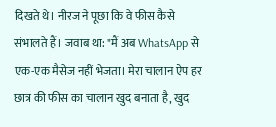दिखते थे। नीरज ने पूछा कि वे फीस कैसे संभालते हैं। जवाब था: "मैं अब WhatsApp से एक-एक मैसेज नहीं भेजता। मेरा चालान ऐप हर छात्र की फीस का चालान खुद बनाता है, खुद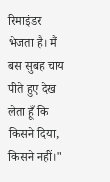रिमाइंडर भेजता है। मैं बस सुबह चाय पीते हुए देख लेता हूँ कि किसने दिया, किसने नहीं।"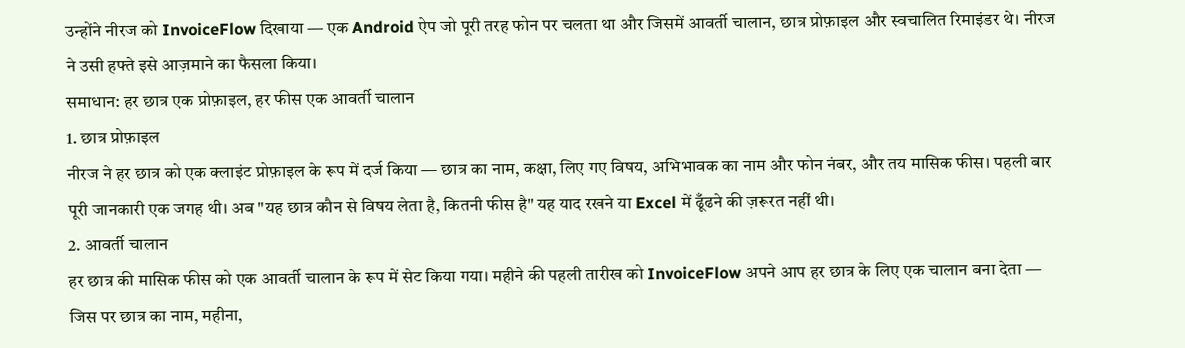उन्होंने नीरज को InvoiceFlow दिखाया — एक Android ऐप जो पूरी तरह फोन पर चलता था और जिसमें आवर्ती चालान, छात्र प्रोफ़ाइल और स्वचालित रिमाइंडर थे। नीरज ने उसी हफ्ते इसे आज़माने का फैसला किया।
समाधान: हर छात्र एक प्रोफ़ाइल, हर फीस एक आवर्ती चालान
1. छात्र प्रोफ़ाइल
नीरज ने हर छात्र को एक क्लाइंट प्रोफ़ाइल के रूप में दर्ज किया — छात्र का नाम, कक्षा, लिए गए विषय, अभिभावक का नाम और फोन नंबर, और तय मासिक फीस। पहली बार पूरी जानकारी एक जगह थी। अब "यह छात्र कौन से विषय लेता है, कितनी फीस है" यह याद रखने या Excel में ढूँढने की ज़रूरत नहीं थी।
2. आवर्ती चालान
हर छात्र की मासिक फीस को एक आवर्ती चालान के रूप में सेट किया गया। महीने की पहली तारीख को InvoiceFlow अपने आप हर छात्र के लिए एक चालान बना देता — जिस पर छात्र का नाम, महीना,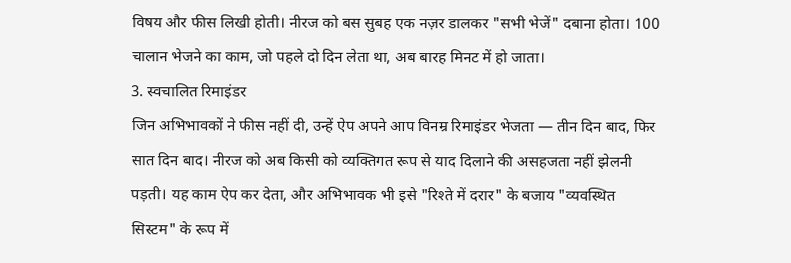विषय और फीस लिखी होती। नीरज को बस सुबह एक नज़र डालकर "सभी भेजें" दबाना होता। 100 चालान भेजने का काम, जो पहले दो दिन लेता था, अब बारह मिनट में हो जाता।
3. स्वचालित रिमाइंडर
जिन अभिभावकों ने फीस नहीं दी, उन्हें ऐप अपने आप विनम्र रिमाइंडर भेजता — तीन दिन बाद, फिर सात दिन बाद। नीरज को अब किसी को व्यक्तिगत रूप से याद दिलाने की असहजता नहीं झेलनी पड़ती। यह काम ऐप कर देता, और अभिभावक भी इसे "रिश्ते में दरार" के बजाय "व्यवस्थित सिस्टम" के रूप में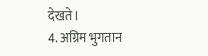देखते।
4. अग्रिम भुगतान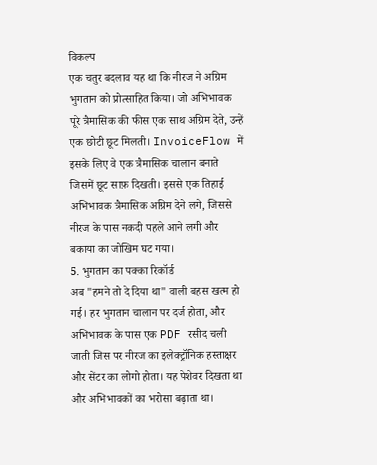विकल्प
एक चतुर बदलाव यह था कि नीरज ने अग्रिम भुगतान को प्रोत्साहित किया। जो अभिभावक पूरे त्रैमासिक की फीस एक साथ अग्रिम देते, उन्हें एक छोटी छूट मिलती। InvoiceFlow में इसके लिए वे एक त्रैमासिक चालान बनाते जिसमें छूट साफ़ दिखती। इससे एक तिहाई अभिभावक त्रैमासिक अग्रिम देने लगे, जिससे नीरज के पास नकदी पहले आने लगी और बकाया का जोखिम घट गया।
5. भुगतान का पक्का रिकॉर्ड
अब "हमने तो दे दिया था" वाली बहस खत्म हो गई। हर भुगतान चालान पर दर्ज होता, और अभिभावक के पास एक PDF रसीद चली जाती जिस पर नीरज का इलेक्ट्रॉनिक हस्ताक्षर और सेंटर का लोगो होता। यह पेशेवर दिखता था और अभिभावकों का भरोसा बढ़ाता था।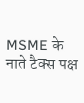MSME के नाते टैक्स पक्ष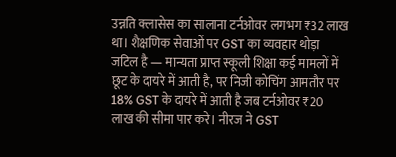उन्नति क्लासेस का सालाना टर्नओवर लगभग ₹32 लाख था। शैक्षणिक सेवाओं पर GST का व्यवहार थोड़ा जटिल है — मान्यता प्राप्त स्कूली शिक्षा कई मामलों में छूट के दायरे में आती है, पर निजी कोचिंग आमतौर पर 18% GST के दायरे में आती है जब टर्नओवर ₹20 लाख की सीमा पार करे। नीरज ने GST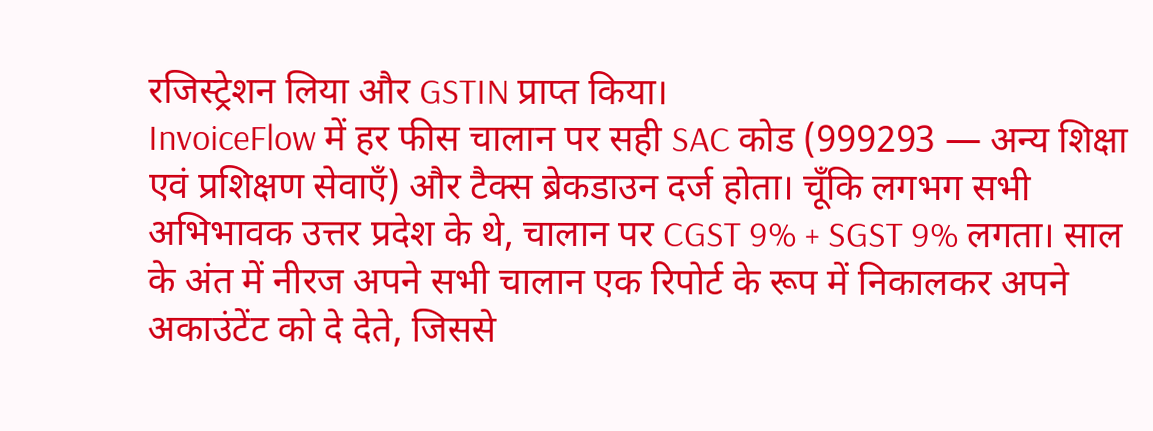रजिस्ट्रेशन लिया और GSTIN प्राप्त किया।
InvoiceFlow में हर फीस चालान पर सही SAC कोड (999293 — अन्य शिक्षा एवं प्रशिक्षण सेवाएँ) और टैक्स ब्रेकडाउन दर्ज होता। चूँकि लगभग सभी अभिभावक उत्तर प्रदेश के थे, चालान पर CGST 9% + SGST 9% लगता। साल के अंत में नीरज अपने सभी चालान एक रिपोर्ट के रूप में निकालकर अपने अकाउंटेंट को दे देते, जिससे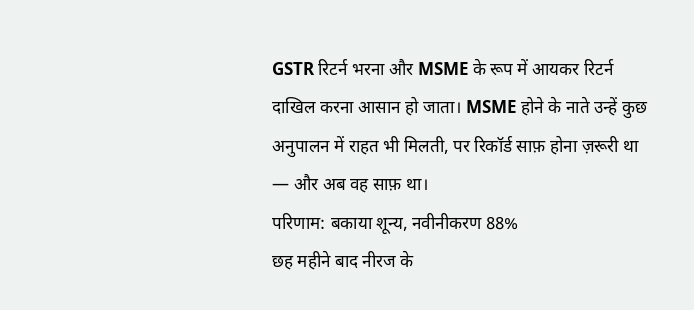GSTR रिटर्न भरना और MSME के रूप में आयकर रिटर्न दाखिल करना आसान हो जाता। MSME होने के नाते उन्हें कुछ अनुपालन में राहत भी मिलती, पर रिकॉर्ड साफ़ होना ज़रूरी था — और अब वह साफ़ था।
परिणाम: बकाया शून्य, नवीनीकरण 88%
छह महीने बाद नीरज के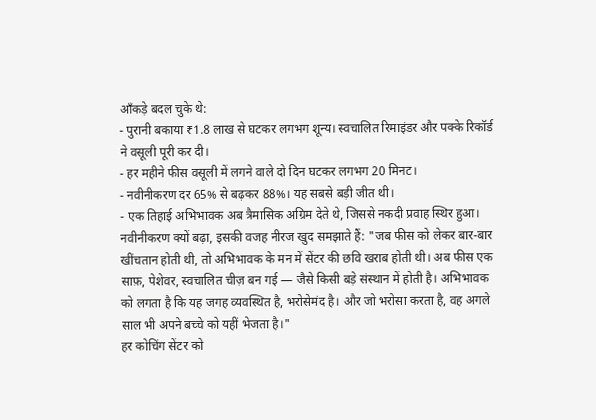आँकड़े बदल चुके थे:
- पुरानी बकाया ₹1.8 लाख से घटकर लगभग शून्य। स्वचालित रिमाइंडर और पक्के रिकॉर्ड ने वसूली पूरी कर दी।
- हर महीने फीस वसूली में लगने वाले दो दिन घटकर लगभग 20 मिनट।
- नवीनीकरण दर 65% से बढ़कर 88%। यह सबसे बड़ी जीत थी।
- एक तिहाई अभिभावक अब त्रैमासिक अग्रिम देते थे, जिससे नकदी प्रवाह स्थिर हुआ।
नवीनीकरण क्यों बढ़ा, इसकी वजह नीरज खुद समझाते हैं: "जब फीस को लेकर बार-बार खींचतान होती थी, तो अभिभावक के मन में सेंटर की छवि खराब होती थी। अब फीस एक साफ़, पेशेवर, स्वचालित चीज़ बन गई — जैसे किसी बड़े संस्थान में होती है। अभिभावक को लगता है कि यह जगह व्यवस्थित है, भरोसेमंद है। और जो भरोसा करता है, वह अगले साल भी अपने बच्चे को यहीं भेजता है।"
हर कोचिंग सेंटर को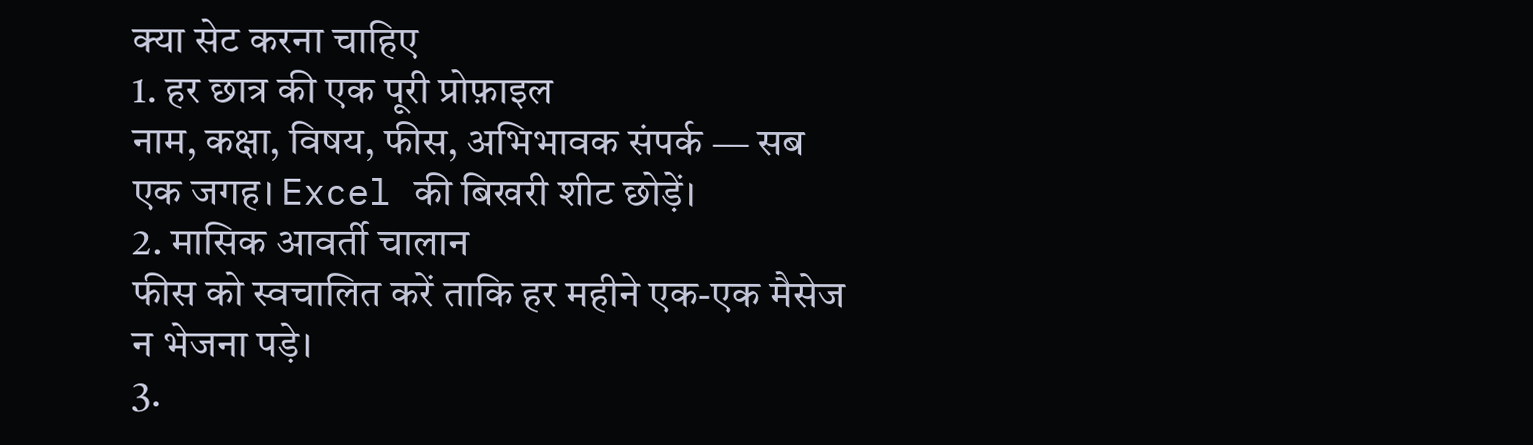क्या सेट करना चाहिए
1. हर छात्र की एक पूरी प्रोफ़ाइल
नाम, कक्षा, विषय, फीस, अभिभावक संपर्क — सब एक जगह। Excel की बिखरी शीट छोड़ें।
2. मासिक आवर्ती चालान
फीस को स्वचालित करें ताकि हर महीने एक-एक मैसेज न भेजना पड़े।
3.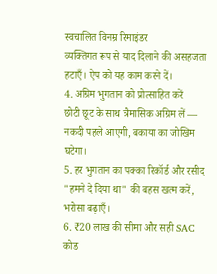स्वचालित विनम्र रिमाइंडर
व्यक्तिगत रूप से याद दिलाने की असहजता हटाएँ। ऐप को यह काम करने दें।
4. अग्रिम भुगतान को प्रोत्साहित करें
छोटी छूट के साथ त्रैमासिक अग्रिम लें — नकदी पहले आएगी, बकाया का जोखिम घटेगा।
5. हर भुगतान का पक्का रिकॉर्ड और रसीद
"हमने दे दिया था" की बहस खत्म करें, भरोसा बढ़ाएँ।
6. ₹20 लाख की सीमा और सही SAC कोड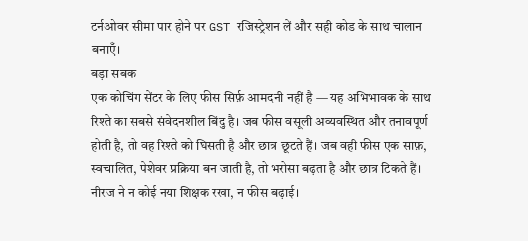टर्नओवर सीमा पार होने पर GST रजिस्ट्रेशन लें और सही कोड के साथ चालान बनाएँ।
बड़ा सबक
एक कोचिंग सेंटर के लिए फीस सिर्फ़ आमदनी नहीं है — यह अभिभावक के साथ रिश्ते का सबसे संवेदनशील बिंदु है। जब फीस वसूली अव्यवस्थित और तनावपूर्ण होती है, तो वह रिश्ते को घिसती है और छात्र छूटते हैं। जब वही फीस एक साफ़, स्वचालित, पेशेवर प्रक्रिया बन जाती है, तो भरोसा बढ़ता है और छात्र टिकते हैं।
नीरज ने न कोई नया शिक्षक रखा, न फीस बढ़ाई।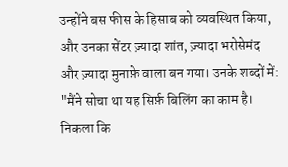उन्होंने बस फीस के हिसाब को व्यवस्थित किया, और उनका सेंटर ज़्यादा शांत, ज़्यादा भरोसेमंद और ज़्यादा मुनाफ़े वाला बन गया। उनके शब्दों में: "मैंने सोचा था यह सिर्फ़ बिलिंग का काम है। निकला कि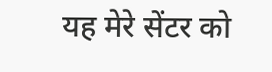यह मेरे सेंटर को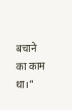बचाने का काम था।"